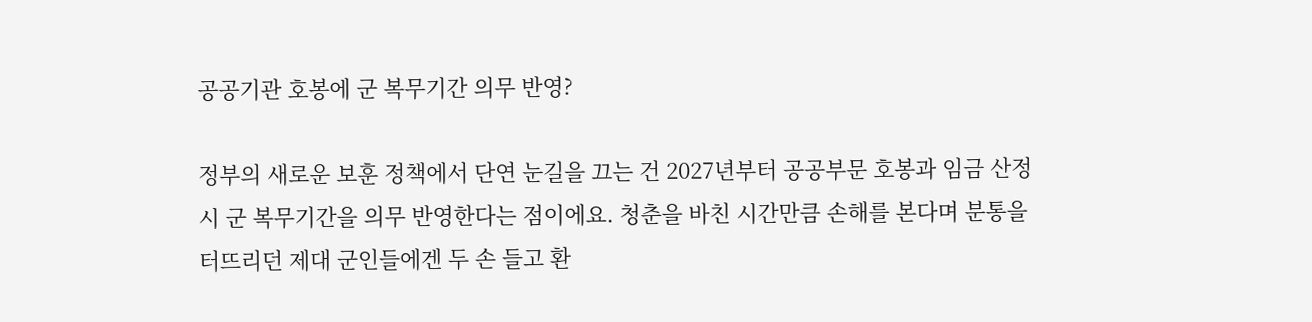공공기관 호봉에 군 복무기간 의무 반영?

정부의 새로운 보훈 정책에서 단연 눈길을 끄는 건 2027년부터 공공부문 호봉과 임금 산정 시 군 복무기간을 의무 반영한다는 점이에요. 청춘을 바친 시간만큼 손해를 본다며 분통을 터뜨리던 제대 군인들에겐 두 손 들고 환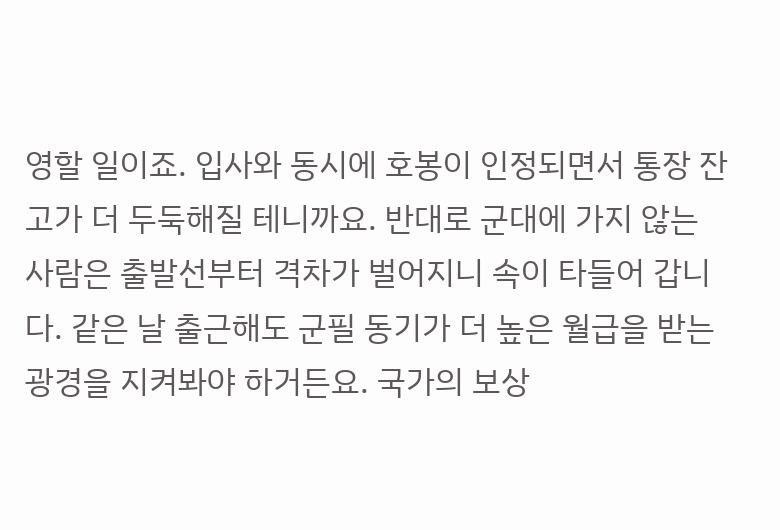영할 일이죠. 입사와 동시에 호봉이 인정되면서 통장 잔고가 더 두둑해질 테니까요. 반대로 군대에 가지 않는 사람은 출발선부터 격차가 벌어지니 속이 타들어 갑니다. 같은 날 출근해도 군필 동기가 더 높은 월급을 받는 광경을 지켜봐야 하거든요. 국가의 보상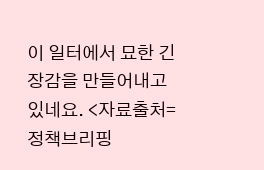이 일터에서 묘한 긴장감을 만들어내고 있네요. <자료출처=정책브리핑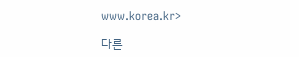www.korea.kr>

다른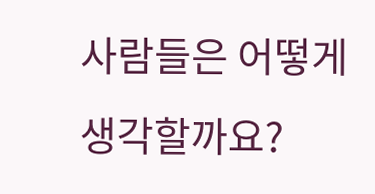사람들은 어떻게 생각할까요?